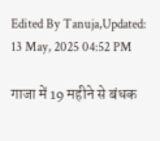Edited By Tanuja,Updated: 13 May, 2025 04:52 PM

गाजा में 19 महीने से बंधक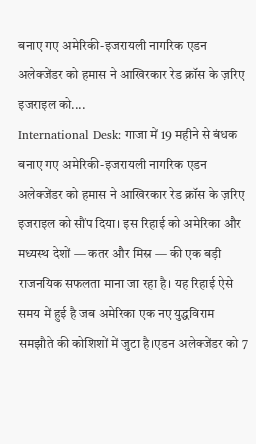बनाए गए अमेरिकी-इजरायली नागरिक एडन अलेक्जेंडर को हमास ने आखिरकार रेड क्रॉस के ज़रिए इजराइल को....
International Desk: गाजा में 19 महीने से बंधक बनाए गए अमेरिकी-इजरायली नागरिक एडन अलेक्जेंडर को हमास ने आखिरकार रेड क्रॉस के ज़रिए इजराइल को सौंप दिया। इस रिहाई को अमेरिका और मध्यस्थ देशों — कतर और मिस्र — की एक बड़ी राजनयिक सफलता माना जा रहा है। यह रिहाई ऐसे समय में हुई है जब अमेरिका एक नए युद्धविराम समझौते की कोशिशों में जुटा है।एडन अलेक्जेंडर को 7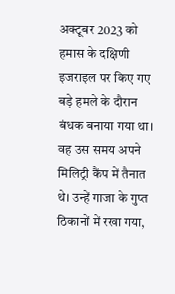अक्टूबर 2023 को हमास के दक्षिणी इजराइल पर किए गए बड़े हमले के दौरान बंधक बनाया गया था।
वह उस समय अपने मिलिट्री कैंप में तैनात थे। उन्हें गाजा के गुप्त ठिकानों में रखा गया,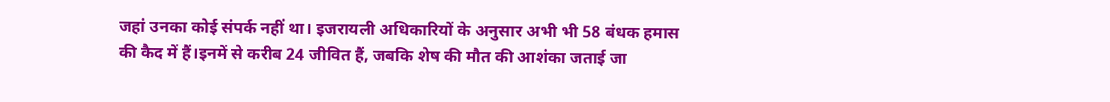जहां उनका कोई संपर्क नहीं था। इजरायली अधिकारियों के अनुसार अभी भी 58 बंधक हमास की कैद में हैं।इनमें से करीब 24 जीवित हैं, जबकि शेष की मौत की आशंका जताई जा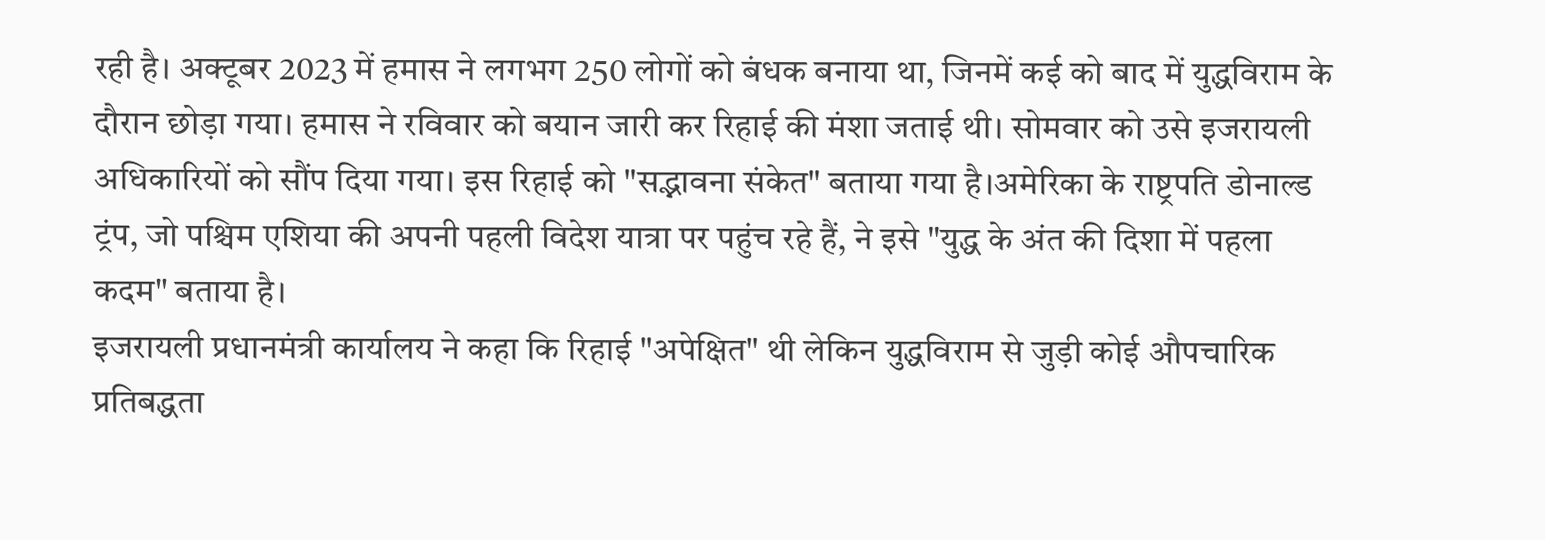रही है। अक्टूबर 2023 में हमास ने लगभग 250 लोगों को बंधक बनाया था, जिनमें कई को बाद में युद्धविराम के दौरान छोड़ा गया। हमास ने रविवार को बयान जारी कर रिहाई की मंशा जताई थी। सोमवार को उसे इजरायली अधिकारियों को सौंप दिया गया। इस रिहाई को "सद्भावना संकेत" बताया गया है।अमेरिका के राष्ट्रपति डोनाल्ड ट्रंप, जो पश्चिम एशिया की अपनी पहली विदेश यात्रा पर पहुंच रहे हैं, ने इसे "युद्ध के अंत की दिशा में पहला कदम" बताया है।
इजरायली प्रधानमंत्री कार्यालय ने कहा कि रिहाई "अपेक्षित" थी लेकिन युद्धविराम से जुड़ी कोई औपचारिक प्रतिबद्धता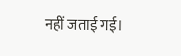नहीं जताई गई।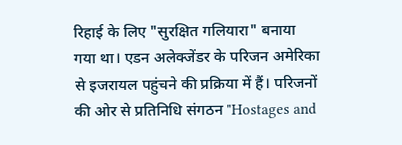रिहाई के लिए "सुरक्षित गलियारा" बनाया गया था। एडन अलेक्जेंडर के परिजन अमेरिका से इजरायल पहुंचने की प्रक्रिया में हैं। परिजनों की ओर से प्रतिनिधि संगठन "Hostages and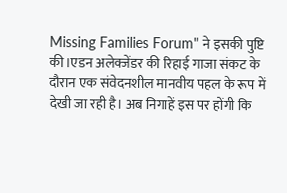Missing Families Forum" ने इसकी पुष्टि की।एडन अलेक्जेंडर की रिहाई गाजा संकट के दौरान एक संवेदनशील मानवीय पहल के रूप में देखी जा रही है। अब निगाहें इस पर होंगी कि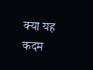क्या यह कदम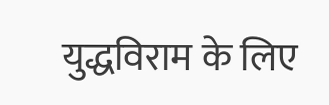युद्धविराम के लिए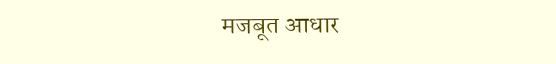मजबूत आधार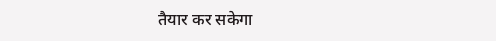तैयार कर सकेगा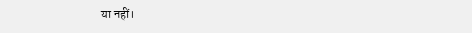या नहीं।